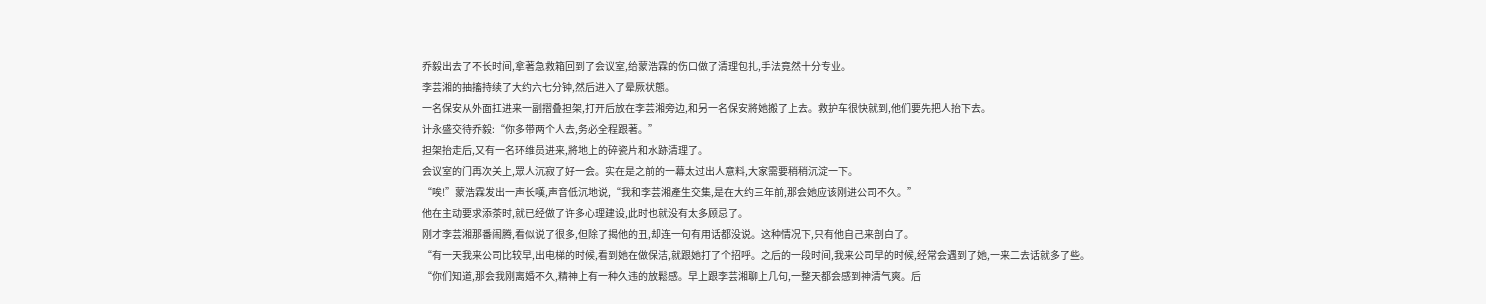乔毅出去了不长时间,拿著急救箱回到了会议室,给蒙浩霖的伤口做了清理包扎,手法竟然十分专业。
李芸湘的抽搐持续了大约六七分钟,然后进入了晕厥状態。
一名保安从外面扛进来一副摺叠担架,打开后放在李芸湘旁边,和另一名保安將她搬了上去。救护车很快就到,他们要先把人抬下去。
计永盛交待乔毅:“你多带两个人去,务必全程跟著。”
担架抬走后,又有一名环维员进来,將地上的碎瓷片和水跡清理了。
会议室的门再次关上,眾人沉寂了好一会。实在是之前的一幕太过出人意料,大家需要稍稍沉淀一下。
“唉!”蒙浩霖发出一声长嘆,声音低沉地说,“我和李芸湘產生交集,是在大约三年前,那会她应该刚进公司不久。”
他在主动要求添茶时,就已经做了许多心理建设,此时也就没有太多顾忌了。
刚才李芸湘那番闹腾,看似说了很多,但除了揭他的丑,却连一句有用话都没说。这种情况下,只有他自己来剖白了。
“有一天我来公司比较早,出电梯的时候,看到她在做保洁,就跟她打了个招呼。之后的一段时间,我来公司早的时候,经常会遇到了她,一来二去话就多了些。
“你们知道,那会我刚离婚不久,精神上有一种久违的放鬆感。早上跟李芸湘聊上几句,一整天都会感到神清气爽。后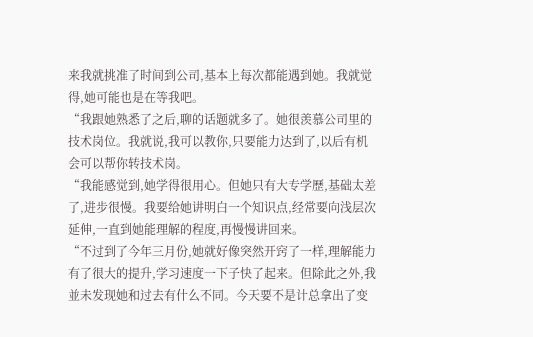来我就挑准了时间到公司,基本上每次都能遇到她。我就觉得,她可能也是在等我吧。
“我跟她熟悉了之后,聊的话题就多了。她很羡慕公司里的技术岗位。我就说,我可以教你,只要能力达到了,以后有机会可以帮你转技术岗。
“我能感觉到,她学得很用心。但她只有大专学歷,基础太差了,进步很慢。我要给她讲明白一个知识点,经常要向浅层次延伸,一直到她能理解的程度,再慢慢讲回来。
“不过到了今年三月份,她就好像突然开窍了一样,理解能力有了很大的提升,学习速度一下子快了起来。但除此之外,我並未发现她和过去有什么不同。今天要不是计总拿出了变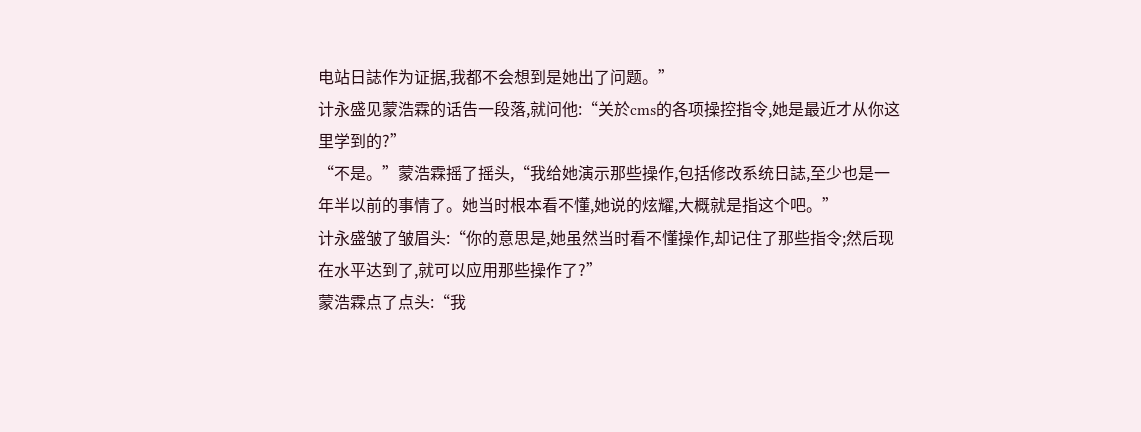电站日誌作为证据,我都不会想到是她出了问题。”
计永盛见蒙浩霖的话告一段落,就问他:“关於cms的各项操控指令,她是最近才从你这里学到的?”
“不是。”蒙浩霖摇了摇头,“我给她演示那些操作,包括修改系统日誌,至少也是一年半以前的事情了。她当时根本看不懂,她说的炫耀,大概就是指这个吧。”
计永盛皱了皱眉头:“你的意思是,她虽然当时看不懂操作,却记住了那些指令;然后现在水平达到了,就可以应用那些操作了?”
蒙浩霖点了点头:“我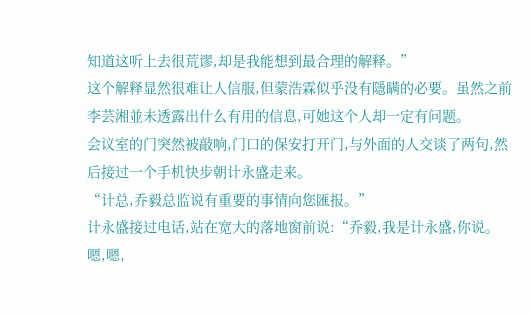知道这听上去很荒谬,却是我能想到最合理的解释。”
这个解释显然很难让人信服,但蒙浩霖似乎没有隱瞒的必要。虽然之前李芸湘並未透露出什么有用的信息,可她这个人却一定有问题。
会议室的门突然被敲响,门口的保安打开门,与外面的人交谈了两句,然后接过一个手机快步朝计永盛走来。
“计总,乔毅总监说有重要的事情向您匯报。”
计永盛接过电话,站在宽大的落地窗前说:“乔毅,我是计永盛,你说。嗯,嗯,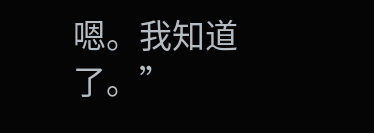嗯。我知道了。”